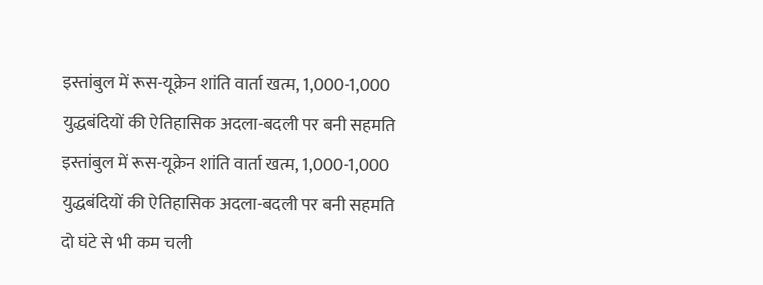इस्तांबुल में रूस-यूक्रेन शांति वार्ता खत्म, 1,000-1,000 युद्धबंदियों की ऐतिहासिक अदला-बदली पर बनी सहमति
इस्तांबुल में रूस-यूक्रेन शांति वार्ता खत्म, 1,000-1,000 युद्धबंदियों की ऐतिहासिक अदला-बदली पर बनी सहमति
दो घंटे से भी कम चली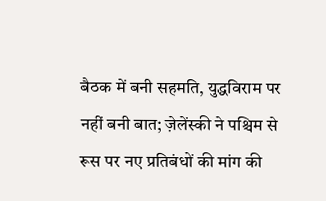बैठक में बनी सहमति, युद्धविराम पर नहीं बनी बात; ज़ेलेंस्की ने पश्चिम से रूस पर नए प्रतिबंधों की मांग की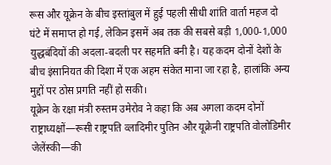रूस और यूक्रेन के बीच इस्तांबुल में हुई पहली सीधी शांति वार्ता महज दो घंटे में समाप्त हो गई, लेकिन इसमें अब तक की सबसे बड़ी 1,000-1,000 युद्धबंदियों की अदला-बदली पर सहमति बनी है। यह कदम दोनों देशों के बीच इंसानियत की दिशा में एक अहम संकेत माना जा रहा है, हालांकि अन्य मुद्दों पर ठोस प्रगति नहीं हो सकी।
यूक्रेन के रक्षा मंत्री रुस्तम उमेरोव ने कहा कि अब अगला कदम दोनों राष्ट्राध्यक्षों—रूसी राष्ट्रपति व्लादिमीर पुतिन और यूक्रेनी राष्ट्रपति वोलोडिमीर जेलेंस्की—की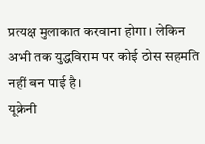प्रत्यक्ष मुलाकात करवाना होगा। लेकिन अभी तक युद्धविराम पर कोई ठोस सहमति नहीं बन पाई है।
यूक्रेनी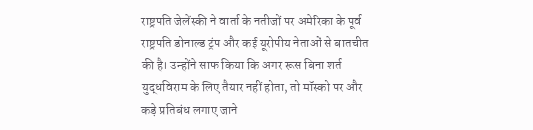राष्ट्रपति जेलेंस्की ने वार्ता के नतीजों पर अमेरिका के पूर्व राष्ट्रपति डोनाल्ड ट्रंप और कई यूरोपीय नेताओं से बातचीत की है। उन्होंने साफ किया कि अगर रूस बिना शर्त युद्धविराम के लिए तैयार नहीं होता, तो मॉस्को पर और कड़े प्रतिबंध लगाए जाने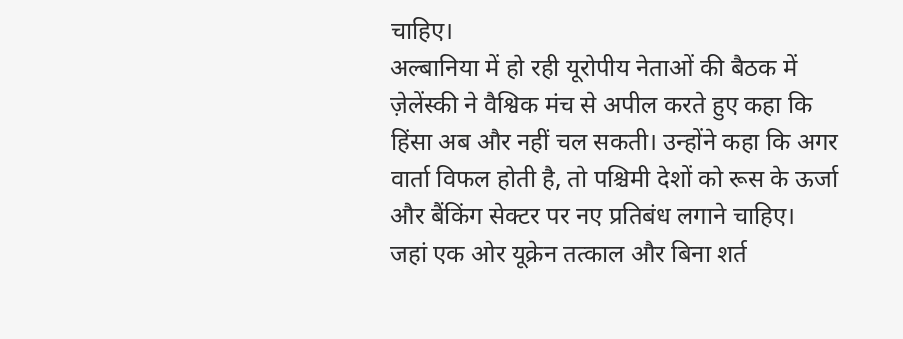चाहिए।
अल्बानिया में हो रही यूरोपीय नेताओं की बैठक में ज़ेलेंस्की ने वैश्विक मंच से अपील करते हुए कहा कि हिंसा अब और नहीं चल सकती। उन्होंने कहा कि अगर वार्ता विफल होती है, तो पश्चिमी देशों को रूस के ऊर्जा और बैंकिंग सेक्टर पर नए प्रतिबंध लगाने चाहिए।
जहां एक ओर यूक्रेन तत्काल और बिना शर्त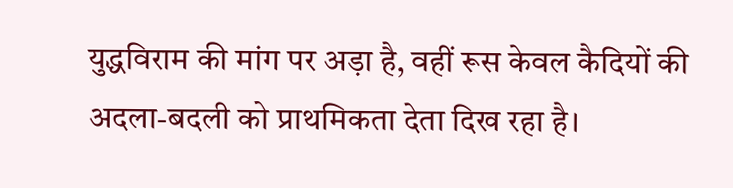युद्धविराम की मांग पर अड़ा है, वहीं रूस केवल कैदियों की अदला-बदली को प्राथमिकता देता दिख रहा है।